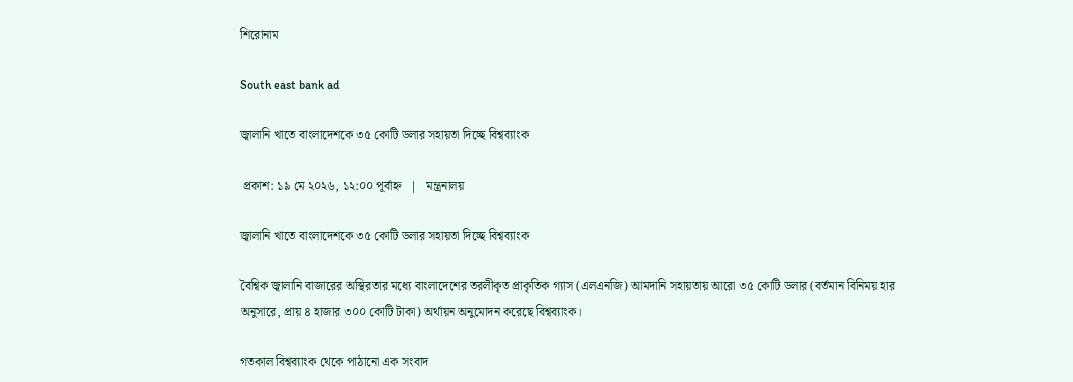শিরোনাম

South east bank ad

জ্বালানি খাতে বাংলাদেশকে ৩৫ কোটি ডলার সহায়তা দিচ্ছে বিশ্বব্যাংক

 প্রকাশ: ১৯ মে ২০২৬, ১২:০০ পূর্বাহ্ন   |   মন্ত্রনালয়

জ্বালানি খাতে বাংলাদেশকে ৩৫ কোটি ডলার সহায়তা দিচ্ছে বিশ্বব্যাংক

বৈশ্বিক জ্বালানি বাজারের অস্থিরতার মধ্যে বাংলাদেশের তরলীকৃত প্রাকৃতিক গ্যাস (এলএনজি) আমদানি সহায়তায় আরো ৩৫ কোটি ডলার (বর্তমান বিনিময় হার অনুসারে, প্রায় ৪ হাজার ৩০০ কোটি টাকা) অর্থায়ন অনুমোদন করেছে বিশ্বব্যাংক।

গতকাল বিশ্বব্যাংক থেকে পাঠানো এক সংবাদ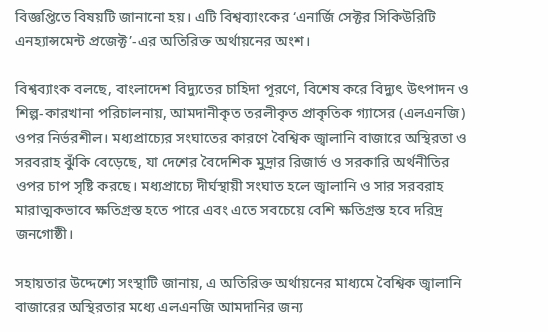বিজ্ঞপ্তিতে বিষয়টি জানানো হয়। এটি বিশ্বব্যাংকের ‘এনার্জি সেক্টর সিকিউরিটি এনহ্যান্সমেন্ট প্রজেক্ট’-এর অতিরিক্ত অর্থায়নের অংশ।

বিশ্বব্যাংক বলছে, বাংলাদেশ বিদ্যুতের চাহিদা পূরণে, বিশেষ করে বিদ্যুৎ উৎপাদন ও শিল্প-কারখানা পরিচালনায়, আমদানীকৃত তরলীকৃত প্রাকৃতিক গ্যাসের (এলএনজি) ওপর নির্ভরশীল। মধ্যপ্রাচ্যের সংঘাতের কারণে বৈশ্বিক জ্বালানি বাজারে অস্থিরতা ও সরবরাহ ঝুঁকি বেড়েছে, যা দেশের বৈদেশিক মুদ্রার রিজার্ভ ও সরকারি অর্থনীতির ওপর চাপ সৃষ্টি করছে। মধ্যপ্রাচ্যে দীর্ঘস্থায়ী সংঘাত হলে জ্বালানি ও সার সরবরাহ মারাত্মকভাবে ক্ষতিগ্রস্ত হতে পারে এবং এতে সবচেয়ে বেশি ক্ষতিগ্রস্ত হবে দরিদ্র জনগোষ্ঠী।

সহায়তার উদ্দেশ্যে সংস্থাটি জানায়, এ অতিরিক্ত অর্থায়নের মাধ্যমে বৈশ্বিক জ্বালানি বাজারের অস্থিরতার মধ্যে এলএনজি আমদানির জন্য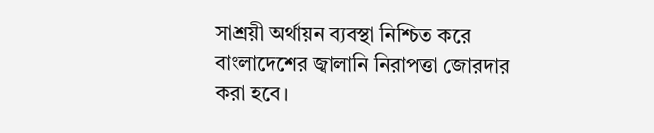সাশ্রয়ী অর্থায়ন ব্যবস্থা নিশ্চিত করে বাংলাদেশের জ্বালানি নিরাপত্তা জোরদার করা হবে।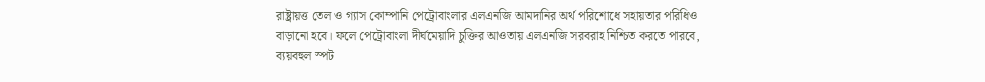রাষ্ট্রায়ত্ত তেল ও গ্যাস কোম্পানি পেট্রোবাংলার এলএনজি আমদানির অর্থ পরিশোধে সহায়তার পরিধিও বাড়ানো হবে। ফলে পেট্রোবাংলা দীর্ঘমেয়াদি চুক্তির আওতায় এলএনজি সরবরাহ নিশ্চিত করতে পারবে, ব্যয়বহুল স্পট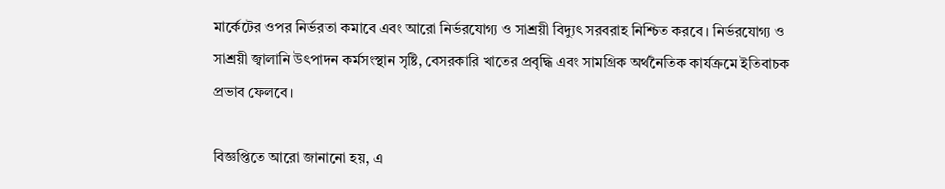মার্কেটের ওপর নির্ভরতা কমাবে এবং আরো নির্ভরযোগ্য ও সাশ্রয়ী বিদ্যুৎ সরবরাহ নিশ্চিত করবে। নির্ভরযোগ্য ও সাশ্রয়ী জ্বালানি উৎপাদন কর্মসংস্থান সৃষ্টি, বেসরকারি খাতের প্রবৃদ্ধি এবং সামগ্রিক অর্থনৈতিক কার্যক্রমে ইতিবাচক প্রভাব ফেলবে।

বিজ্ঞপ্তিতে আরো জানানো হয়, এ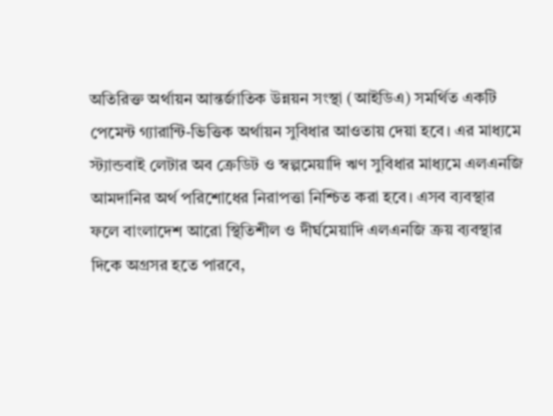অতিরিক্ত অর্থায়ন আন্তর্জাতিক উন্নয়ন সংস্থা (আইডিএ) সমর্থিত একটি পেমেন্ট গ্যারান্টি-ভিত্তিক অর্থায়ন সুবিধার আওতায় দেয়া হবে। এর মাধ্যমে স্ট্যান্ডবাই লেটার অব ক্রেডিট ও স্বল্পমেয়াদি ঋণ সুবিধার মাধ্যমে এলএনজি আমদানির অর্থ পরিশোধের নিরাপত্তা নিশ্চিত করা হবে। এসব ব্যবস্থার ফলে বাংলাদেশ আরো স্থিতিশীল ও দীর্ঘমেয়াদি এলএনজি ক্রয় ব্যবস্থার দিকে অগ্রসর হতে পারবে,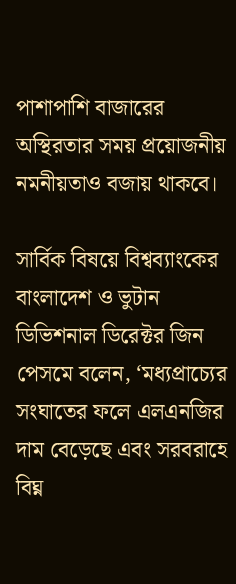পাশাপাশি বাজারের অস্থিরতার সময় প্রয়োজনীয় নমনীয়তাও বজায় থাকবে।

সার্বিক বিষয়ে বিশ্বব্যাংকের বাংলাদেশ ও ভুটান ডিভিশনাল ডিরেক্টর জিন পেসমে বলেন, ‘মধ্যপ্রাচ্যের সংঘাতের ফলে এলএনজির দাম বেড়েছে এবং সরবরাহে বিঘ্ন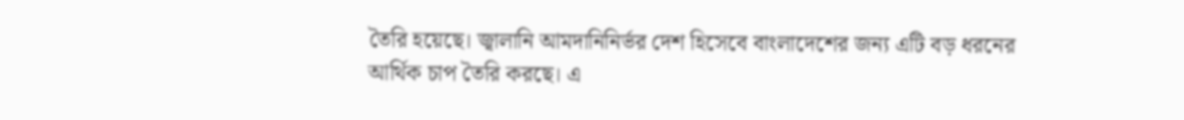তৈরি হয়েছে। জ্বালানি আমদানিনির্ভর দেশ হিসেবে বাংলাদেশের জন্য এটি বড় ধরনের আর্থিক চাপ তৈরি করছে। এ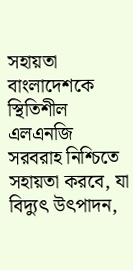সহায়তা বাংলাদেশকে স্থিতিশীল এলএনজি সরবরাহ নিশ্চিতে সহায়তা করবে, যা বিদ্যুৎ উৎপাদন,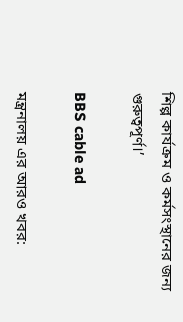শিল্প কার্যক্রম ও কর্মসংস্থানের জন্য গুরুত্বপূর্ণ।’

BBS cable ad

মন্ত্রনালয় এর আরও খবর: